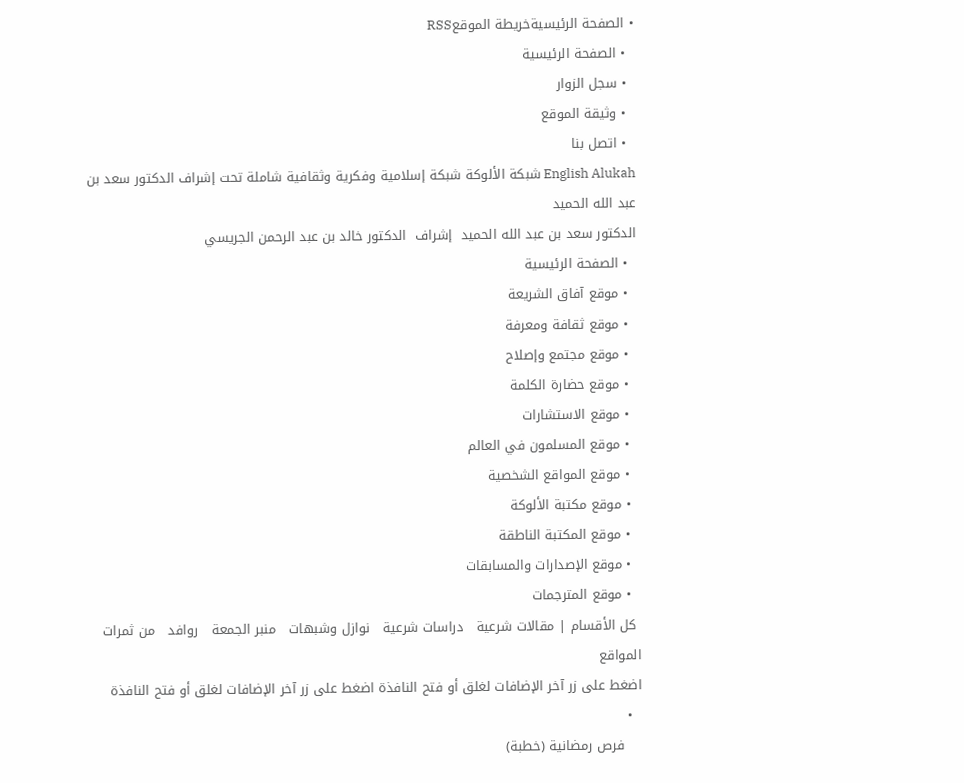• الصفحة الرئيسيةخريطة الموقعRSS
  • الصفحة الرئيسية
  • سجل الزوار
  • وثيقة الموقع
  • اتصل بنا
English Alukah شبكة الألوكة شبكة إسلامية وفكرية وثقافية شاملة تحت إشراف الدكتور سعد بن عبد الله الحميد
الدكتور سعد بن عبد الله الحميد  إشراف  الدكتور خالد بن عبد الرحمن الجريسي
  • الصفحة الرئيسية
  • موقع آفاق الشريعة
  • موقع ثقافة ومعرفة
  • موقع مجتمع وإصلاح
  • موقع حضارة الكلمة
  • موقع الاستشارات
  • موقع المسلمون في العالم
  • موقع المواقع الشخصية
  • موقع مكتبة الألوكة
  • موقع المكتبة الناطقة
  • موقع الإصدارات والمسابقات
  • موقع المترجمات
 كل الأقسام | مقالات شرعية   دراسات شرعية   نوازل وشبهات   منبر الجمعة   روافد   من ثمرات المواقع
اضغط على زر آخر الإضافات لغلق أو فتح النافذة اضغط على زر آخر الإضافات لغلق أو فتح النافذة
  •
    فرص رمضانية (خطبة)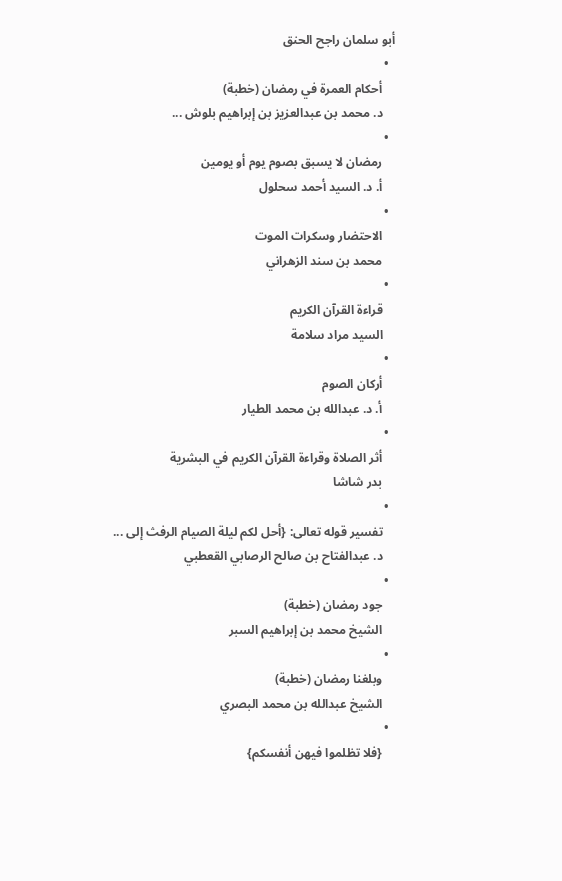أبو سلمان راجح الحنق
  •
    أحكام العمرة في رمضان (خطبة)
    د. محمد بن عبدالعزيز بن إبراهيم بلوش ...
  •
    رمضان لا يسبق بصوم يوم أو يومين
    أ. د. السيد أحمد سحلول
  •
    الاحتضار وسكرات الموت
    محمد بن سند الزهراني
  •
    قراءة القرآن الكريم
    السيد مراد سلامة
  •
    أركان الصوم
    أ. د. عبدالله بن محمد الطيار
  •
    أثر الصلاة وقراءة القرآن الكريم في البشرية
    بدر شاشا
  •
    تفسير قوله تعالى: {أحل لكم ليلة الصيام الرفث إلى ...
    د. عبدالفتاح بن صالح الرصابي القعطبي
  •
    جود رمضان (خطبة)
    الشيخ محمد بن إبراهيم السبر
  •
    وبلغنا رمضان (خطبة)
    الشيخ عبدالله بن محمد البصري
  •
    {فلا تظلموا فيهن أنفسكم}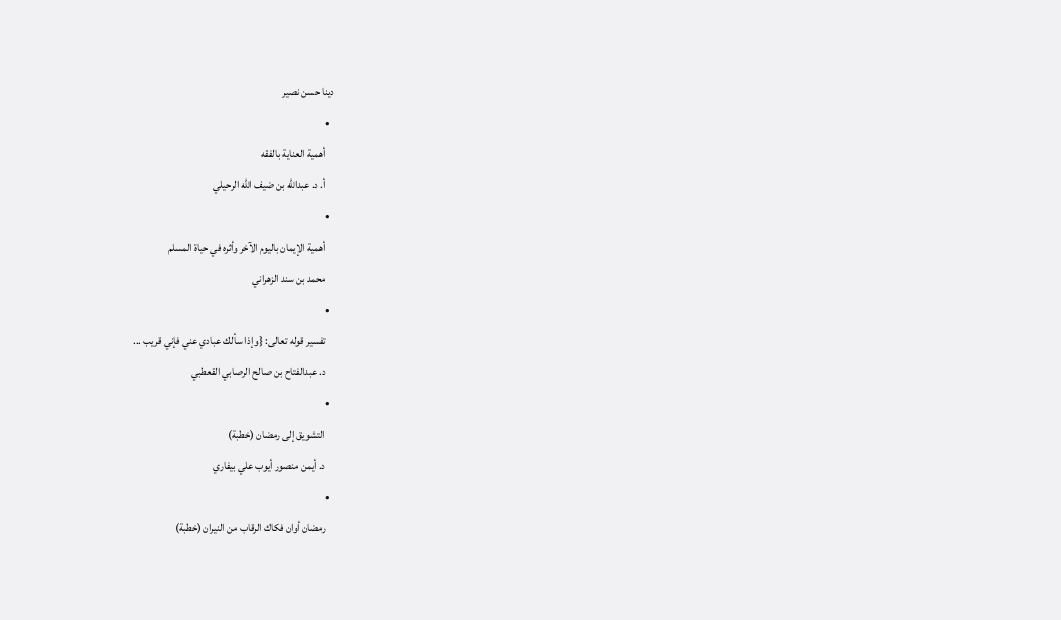دينا حسن نصير
  •
    أهمية العناية بالفقه
    أ. د. عبدالله بن ضيف الله الرحيلي
  •
    أهمية الإيمان باليوم الآخر وأثره في حياة المسلم
    محمد بن سند الزهراني
  •
    تفسير قوله تعالى: {وإذا سألك عبادي عني فإني قريب ...
    د. عبدالفتاح بن صالح الرصابي القعطبي
  •
    التشويق إلى رمضان (خطبة)
    د. أيمن منصور أيوب علي بيفاري
  •
    رمضان أوان فكاك الرقاب من النيران (خطبة)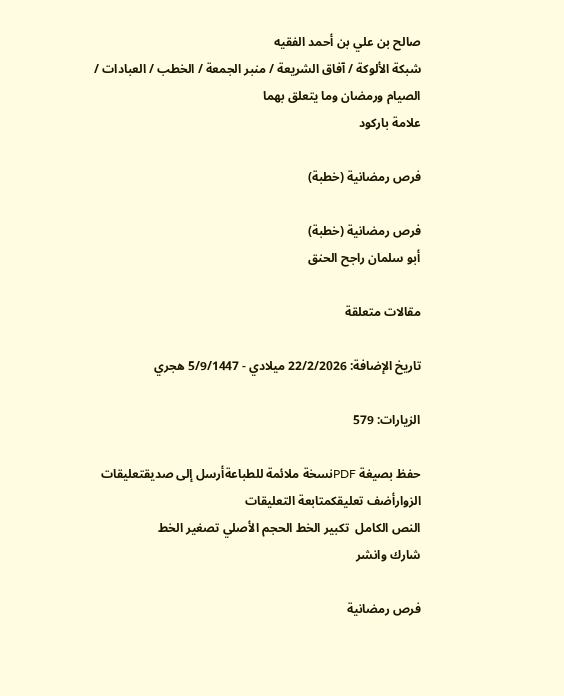صالح بن علي بن أحمد الفقيه
شبكة الألوكة / آفاق الشريعة / منبر الجمعة / الخطب / العبادات / الصيام ورمضان وما يتعلق بهما
علامة باركود

فرص رمضانية (خطبة)

فرص رمضانية (خطبة)
أبو سلمان راجح الحنق

مقالات متعلقة

تاريخ الإضافة: 22/2/2026 ميلادي - 5/9/1447 هجري

الزيارات: 579

حفظ بصيغة PDFنسخة ملائمة للطباعةأرسل إلى صديقتعليقات الزوارأضف تعليقكمتابعة التعليقات
النص الكامل  تكبير الخط الحجم الأصلي تصغير الخط
شارك وانشر

فرص رمضانية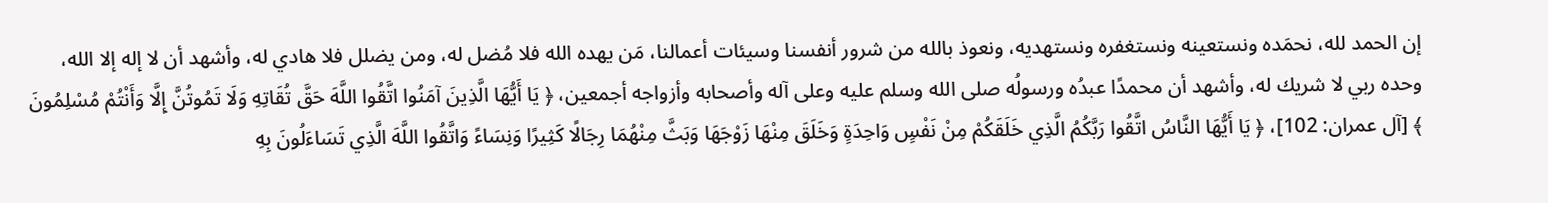إن الحمد لله، نحمَده ونستعينه ونستغفره ونستهديه، ونعوذ بالله من شرور أنفسنا وسيئات أعمالنا، مَن يهده الله فلا مُضل له، ومن يضلل فلا هادي له، وأشهد أن لا إله إلا الله، وحده ربي لا شريك له، وأشهد أن محمدًا عبدُه ورسولُه صلى الله وسلم عليه وعلى آله وأصحابه وأزواجه أجمعين، ﴿ يَا أَيُّهَا الَّذِينَ آمَنُوا اتَّقُوا اللَّهَ حَقَّ تُقَاتِهِ وَلَا تَمُوتُنَّ إِلَّا وَأَنْتُمْ مُسْلِمُونَ ﴾ [آل عمران: 102]، ﴿ يَا أَيُّهَا النَّاسُ اتَّقُوا رَبَّكُمُ الَّذِي خَلَقَكُمْ مِنْ نَفْسٍ وَاحِدَةٍ وَخَلَقَ مِنْهَا زَوْجَهَا وَبَثَّ مِنْهُمَا رِجَالًا كَثِيرًا وَنِسَاءً وَاتَّقُوا اللَّهَ الَّذِي تَسَاءَلُونَ بِهِ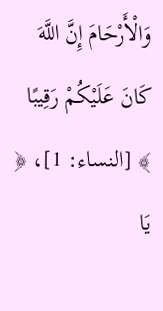وَالْأَرْحَامَ إِنَّ اللَّهَ كَانَ عَلَيْكُمْ رَقِيبًا ﴾ [النساء: 1]، ﴿ يَا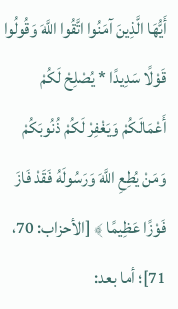أَيُّهَا الَّذِينَ آمَنُوا اتَّقُوا اللَّهَ وَقُولُوا قَوْلًا سَدِيدًا * يُصْلِحْ لَكُمْ أَعْمَالَكُمْ وَيَغْفِرْ لَكُمْ ذُنُوبَكُمْ وَمَنْ يُطِعِ اللَّهَ وَرَسُولَهُ فَقَدْ فَازَ فَوْزًا عَظِيمًا ﴾ [الأحزاب: 70، 71]؛ أما بعد: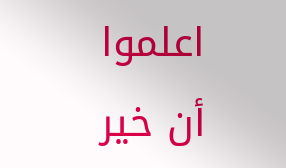اعلموا أن خير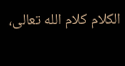الكلام كلام الله تعالى،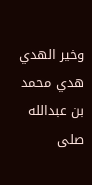وخير الهدي هدي محمد بن عبدالله صلى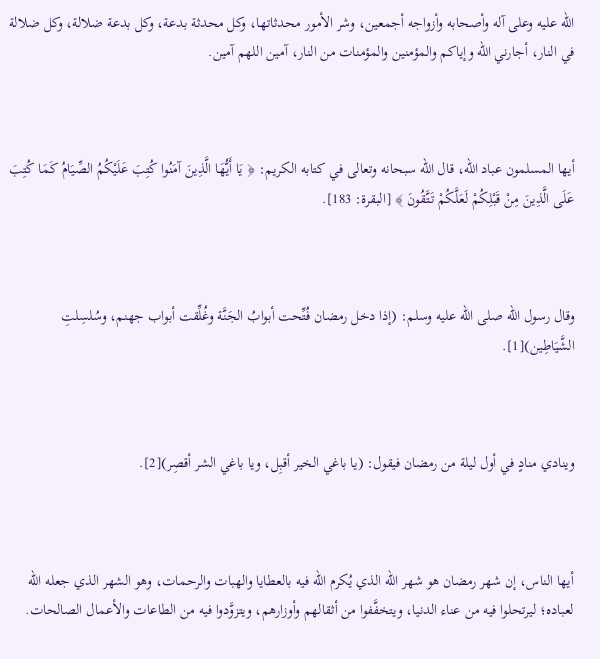الله عليه وعلى آله وأصحابه وأزواجه أجمعين، وشر الأمور محدثاتها، وكل محدثة بدعة، وكل بدعة ضلالة، وكل ضلالة في النار، أجارني الله وإياكم والمؤمنين والمؤمنات من النار، آمين اللهم آمين.



أيها المسلمون عباد الله، قال الله سبحانه وتعالى في كتابه الكريم: ﴿ يَا أَيُّهَا الَّذِينَ آمَنُوا كُتِبَ عَلَيْكُمُ الصِّيَامُ كَمَا كُتِبَ عَلَى الَّذِينَ مِنْ قَبْلِكُمْ لَعَلَّكُمْ تَتَّقُونَ ﴾ [البقرة: 183].



وقال رسول الله صلى الله عليه وسلم: (إذا دخل رمضان فُتِّحت أبوابُ الجَنَّة وغُلِّقت أبواب جهنم، وسُلسِلتِ الشَّيَاطِين)[1].



وينادي منادٍ في أول ليلة من رمضان فيقول: (يا باغي الخير أقبِل، ويا باغي الشر أقصِر)[2].



أيها الناس، إن شهر رمضان هو شهر الله الذي يُكرم الله فيه بالعطايا والهبات والرحمات، وهو الشهر الذي جعله الله لعباده؛ ليرتحلوا فيه من عناء الدنيا، ويتخفَّفوا من أثقالهم وأوزارهم، ويتزوَّدوا فيه من الطاعات والأعمال الصالحات.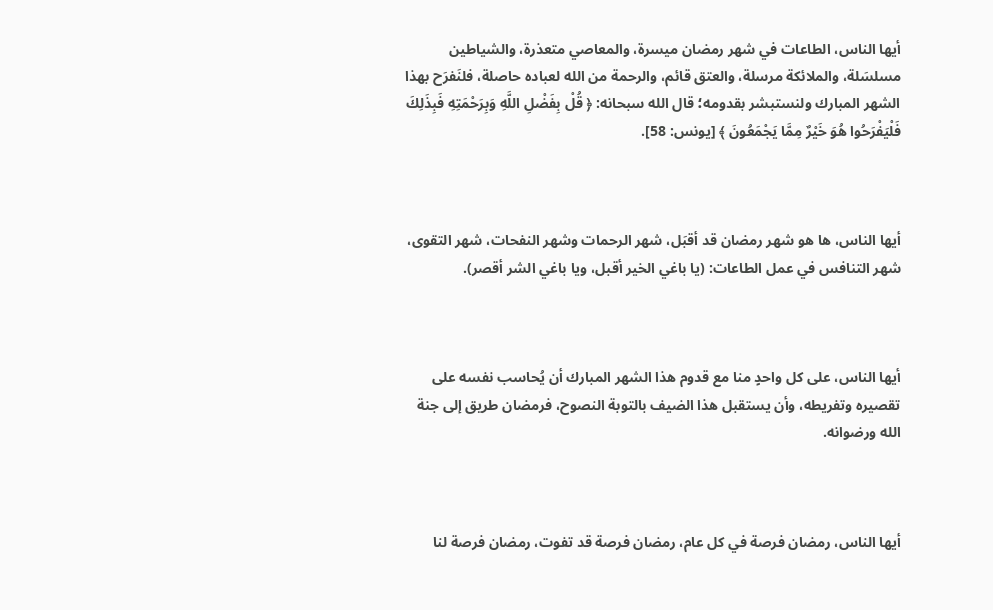أيها الناس، الطاعات في شهر رمضان ميسرة، والمعاصي متعذرة، والشياطين مسلسَلة، والملائكة مرسلة، والعتق قائم، والرحمة من الله لعباده حاصلة، فلنَفرَح بهذا الشهر المبارك ولنستبشر بقدومه؛ قال الله سبحانه: ﴿ قُلْ بِفَضْلِ اللَّهِ وَبِرَحْمَتِهِ فَبِذَلِكَ فَلْيَفْرَحُوا هُوَ خَيْرٌ مِمَّا يَجْمَعُونَ ﴾ [يونس: 58].



أيها الناس، ها هو شهر رمضان قد أقبَل، شهر الرحمات وشهر النفحات، شهر التقوى، شهر التنافس في عمل الطاعات: (يا باغي الخير أقبل، ويا باغي الشر أقصر).



أيها الناس، على كل واحدٍ منا مع قدوم هذا الشهر المبارك أن يُحاسب نفسه على تقصيره وتفريطه، وأن يستقبل هذا الضيف بالتوبة النصوح، فرمضان طريق إلى جنة الله ورضوانه.



أيها الناس، رمضان فرصة في كل عام، رمضان فرصة قد تفوت، رمضان فرصة لنا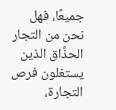جميعًا، فهل نحن من التجار الحذَّاق الذين يستغلون فرص التجارة،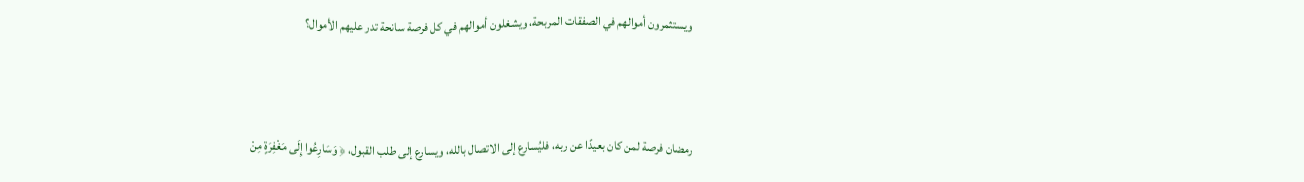ويستثمرون أموالهم في الصفقات المربحة، ويشغلون أموالهم في كل فرصة سانحة تدر عليهم الأموال؟



رمضان فرصة لمن كان بعيدًا عن ربه، فليُسارع إلى الاتصال بالله، ويسارع إلى طلب القبول، ﴿ وَسَارِعُوا إِلَى مَغْفِرَةٍ مِنْ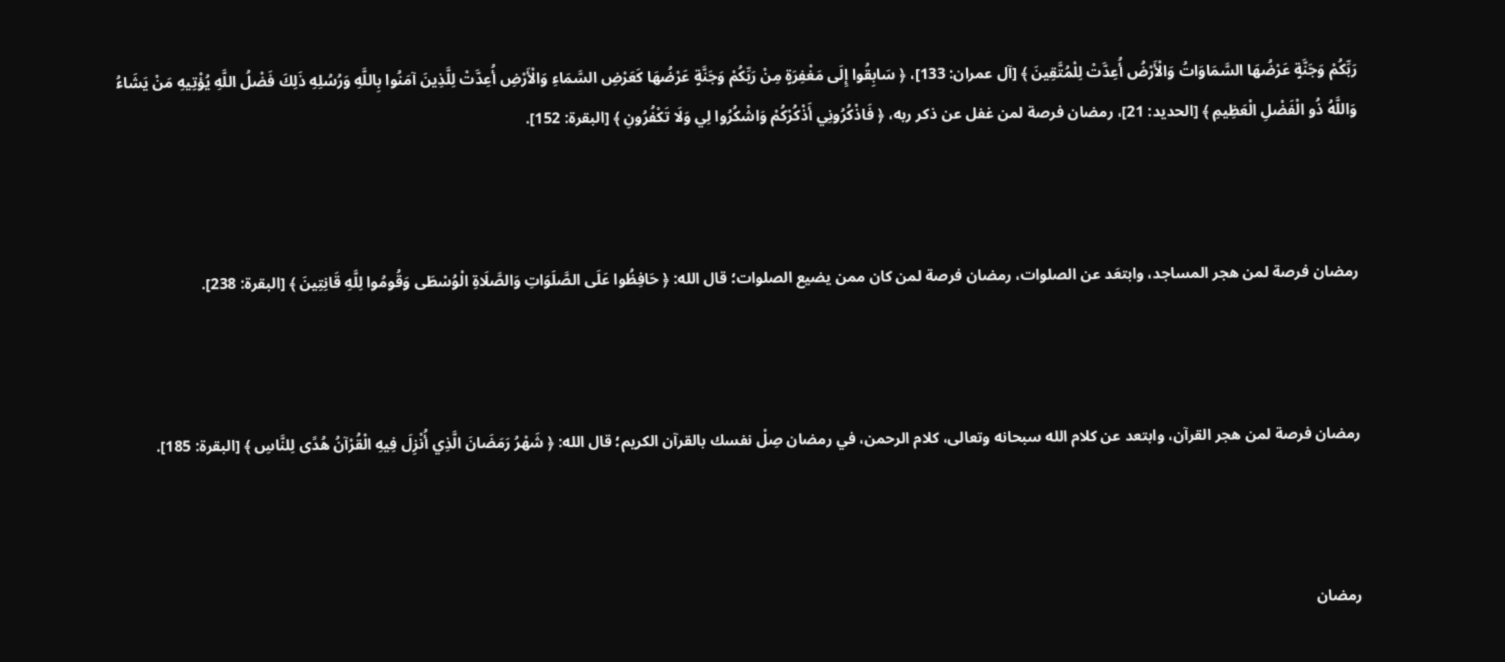رَبِّكُمْ وَجَنَّةٍ عَرْضُهَا السَّمَاوَاتُ وَالْأَرْضُ أُعِدَّتْ لِلْمُتَّقِينَ ﴾ [آل عمران: 133]، ﴿ سَابِقُوا إِلَى مَغْفِرَةٍ مِنْ رَبِّكُمْ وَجَنَّةٍ عَرْضُهَا كَعَرْضِ السَّمَاءِ وَالْأَرْضِ أُعِدَّتْ لِلَّذِينَ آمَنُوا بِاللَّهِ وَرُسُلِهِ ذَلِكَ فَضْلُ اللَّهِ يُؤْتِيهِ مَنْ يَشَاءُ وَاللَّهُ ذُو الْفَضْلِ الْعَظِيمِ ﴾ [الحديد: 21]، رمضان فرصة لمن غفل عن ذكر ربه، ﴿ فَاذْكُرُونِي أَذْكُرْكُمْ وَاشْكُرُوا لِي وَلَا تَكْفُرُونِ ﴾ [البقرة: 152].



رمضان فرصة لمن هجر المساجد، وابتعَد عن الصلوات، رمضان فرصة لمن كان ممن يضيع الصلوات؛ قال الله: ﴿ حَافِظُوا عَلَى الصَّلَوَاتِ وَالصَّلَاةِ الْوُسْطَى وَقُومُوا لِلَّهِ قَانِتِينَ ﴾ [البقرة: 238].



رمضان فرصة لمن هجر القرآن، وابتعد عن كلام الله سبحانه وتعالى، كلام الرحمن، في رمضان صِلْ نفسك بالقرآن الكريم؛ قال الله: ﴿ شَهْرُ رَمَضَانَ الَّذِي أُنْزِلَ فِيهِ الْقُرْآنُ هُدًى لِلنَّاسِ ﴾ [البقرة: 185].



رمضان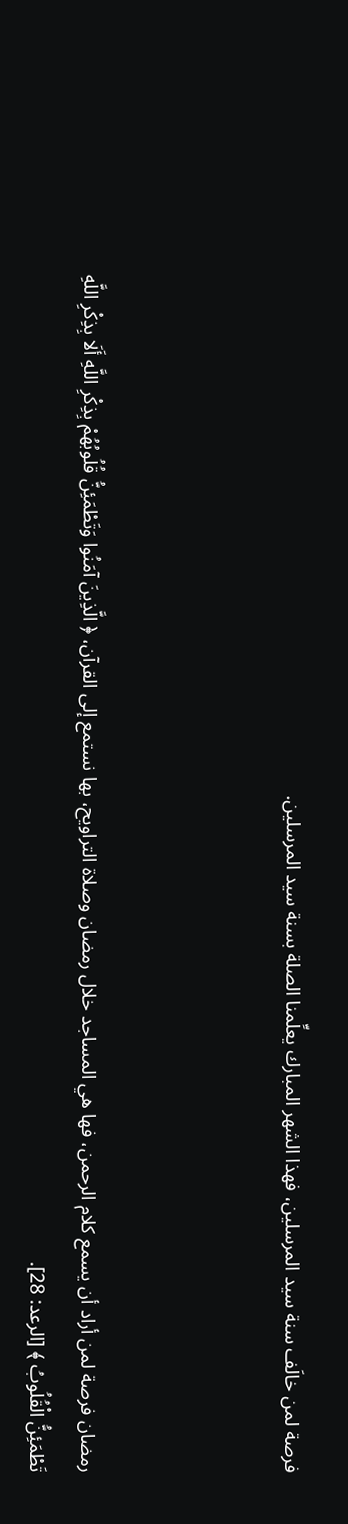فرصة لمن خالَف سنة سيد المرسلين، فهذا الشهر المبارك يعلِّمنا الصلة بسنة سيد المرسلين.



رمضان فرصة لمن أراد أن يسمع كلام الرحمن، فها هي المساجد خلال رمضان وصلاة التراويح، بها نستمع إلى القرآن، ﴿ الَّذِينَ آمَنُوا وَتَطْمَئِنُّ قُلُوبُهُمْ بِذِكْرِ اللَّهِ أَلَا بِذِكْرِ اللَّهِ تَطْمَئِنُّ الْقُلُوبُ ﴾ [الرعد: 28].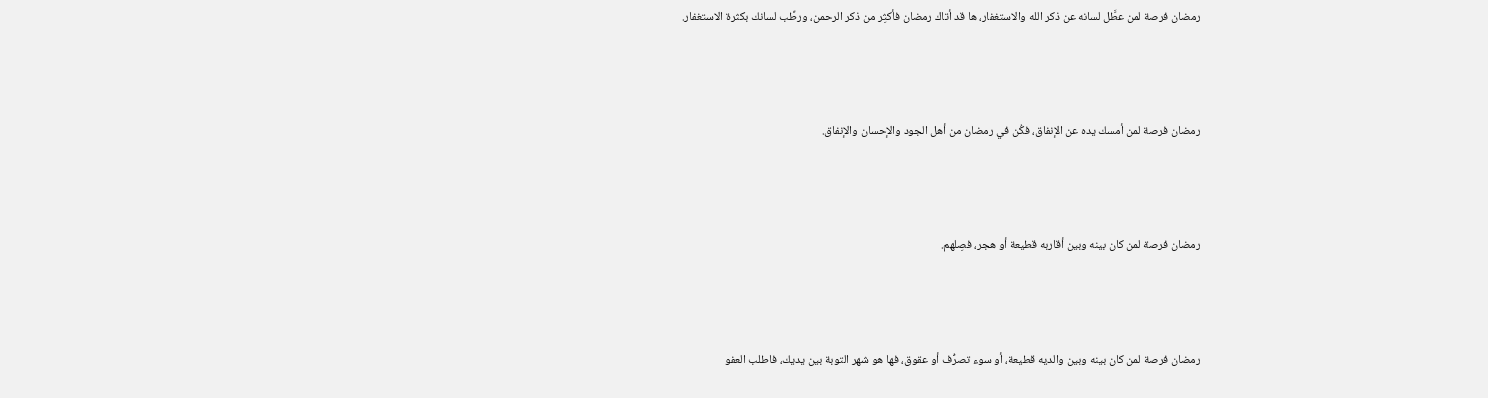رمضان فرصة لمن عطَّل لسانه عن ذكر الله والاستغفار، ها قد أتاك رمضان فأكثِر من ذكر الرحمن، ورطِّب لسانك بكثرة الاستغفار.



رمضان فرصة لمن أمسك يده عن الإنفاق، فكُن في رمضان من أهل الجود والإحسان والإنفاق.



رمضان فرصة لمن كان بينه وبين أقاربه قطيعة أو هجر، فصِلهم.



رمضان فرصة لمن كان بينه وبين والديه قطيعة، أو سوء تصرُّف أو عقوق، فها هو شهر التوبة بين يديك، فاطلب العفو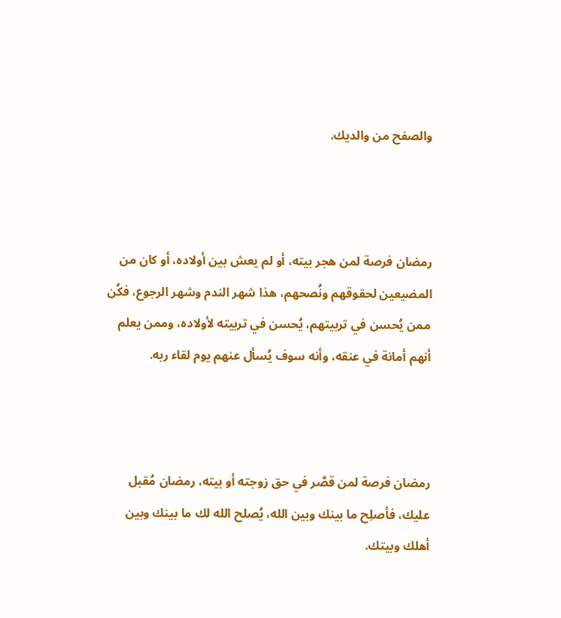والصفح من والديك.



رمضان فرصة لمن هجر بيته، أو لم يعش بين أولاده، أو كان من المضيعين لحقوقهم ونُصحهم، هذا شهر الندم وشهر الرجوع، فكُن ممن يُحسن في تربيتهم، يُحسن في تربيته لأولاده، وممن يعلم أنهم أمانة في عنقه، وأنه سوف يُسأل عنهم يوم لقاء ربه.



رمضان فرصة لمن قصَّر في حق زوجته أو بيته، رمضان مُقبل عليك، فأصلِح ما بينك وبين الله، يُصلح الله لك ما بينك وبين أهلك وبيتك.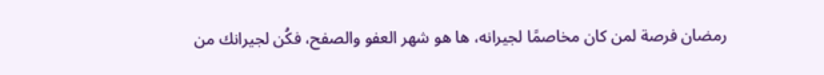رمضان فرصة لمن كان مخاصمًا لجيرانه، ها هو شهر العفو والصفح، فكُن لجيرانك من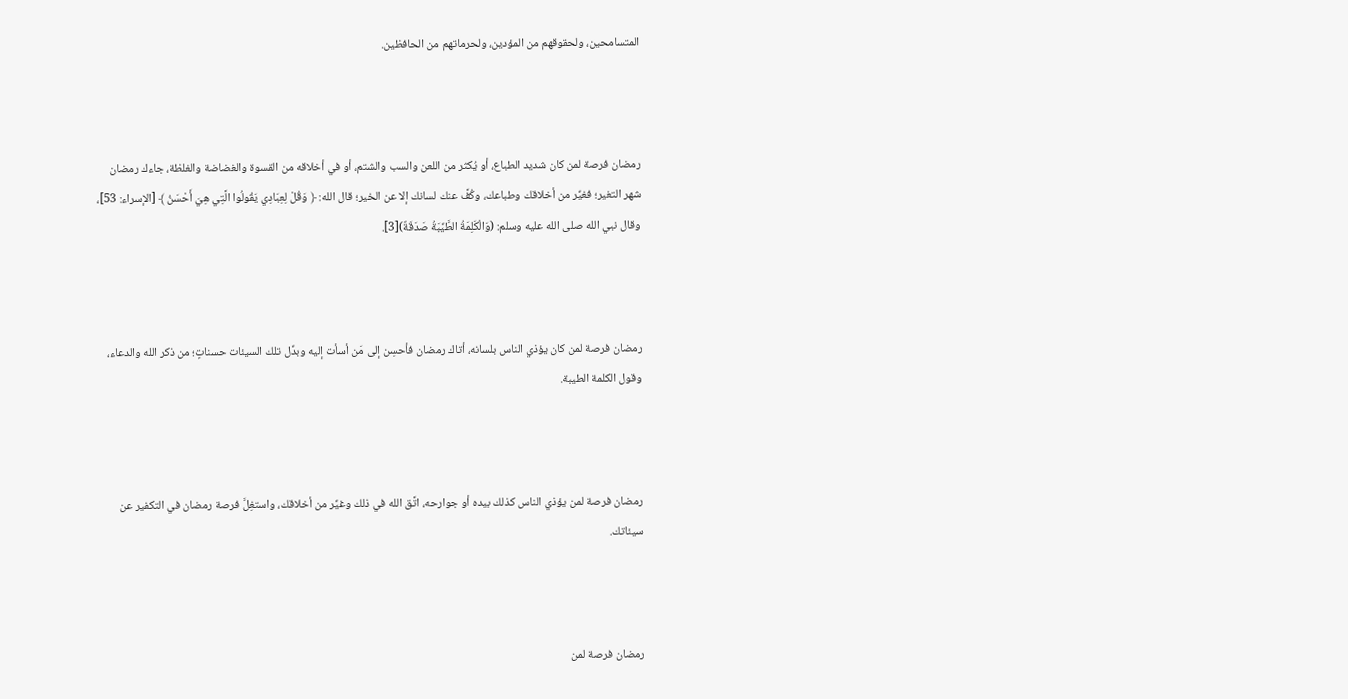المتسامحين، ولحقوقهم من المؤدين، ولحرماتهم من الحافظين.



رمضان فرصة لمن كان شديد الطباع، أو يُكثر من اللعن والسب والشتم، أو في أخلاقه من القسوة والغضاضة والغلظة، جاءك رمضان شهر التغير؛ فغيِّر من أخلاقك وطباعك، وكُفَّ عنك لسانك إلا عن الخير؛ قال الله: ﴿ وَقُلْ لِعِبَادِي يَقُولُوا الَّتِي هِيَ أَحْسَنُ ﴾ [الإسراء: 53]، وقال نبي الله صلى الله عليه وسلم: (وَالْكَلِمَةُ الطَّيِّبَةُ صَدَقَةٌ)[3].



رمضان فرصة لمن كان يؤذي الناس بلسانه، أتاك رمضان فأحسِن إلى مَن أسأت إليه وبدِّل تلك السيئات حسناتٍ؛ من ذكر الله والدعاء، وقول الكلمة الطيبة.



رمضان فرصة لمن يؤذي الناس كذلك بيده أو جوارحه، اتَّق الله في ذلك وغيِّر من أخلاقك، واستغِلَّ فرصة رمضان في التكفير عن سيئاتك.



رمضان فرصة لمن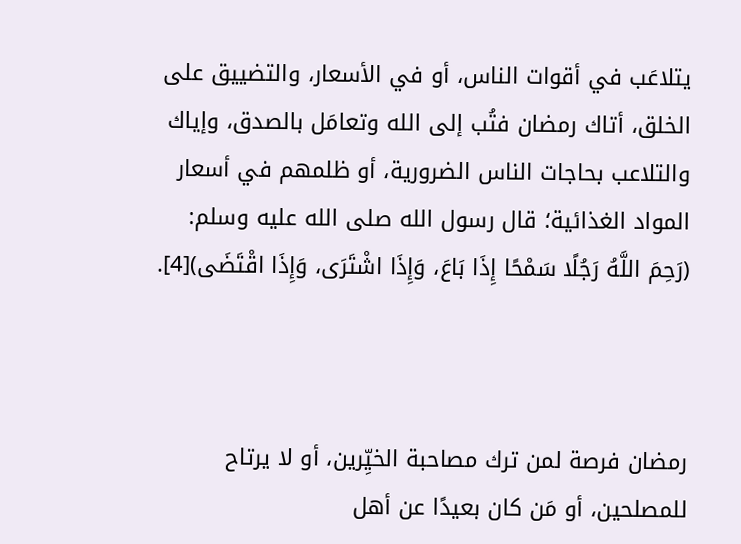يتلاعَب في أقوات الناس، أو في الأسعار، والتضييق على الخلق، أتاك رمضان فتُب إلى الله وتعامَل بالصدق، وإياك والتلاعب بحاجات الناس الضرورية، أو ظلمهم في أسعار المواد الغذائية؛ قال رسول الله صلى الله عليه وسلم: (رَحِمَ اللَّهُ رَجُلًا سَمْحًا إِذَا بَاعَ، وَإِذَا اشْتَرَى، وَإِذَا اقْتَضَى)[4].



رمضان فرصة لمن ترك مصاحبة الخيِّرين، أو لا يرتاح للمصلحين، أو مَن كان بعيدًا عن أهل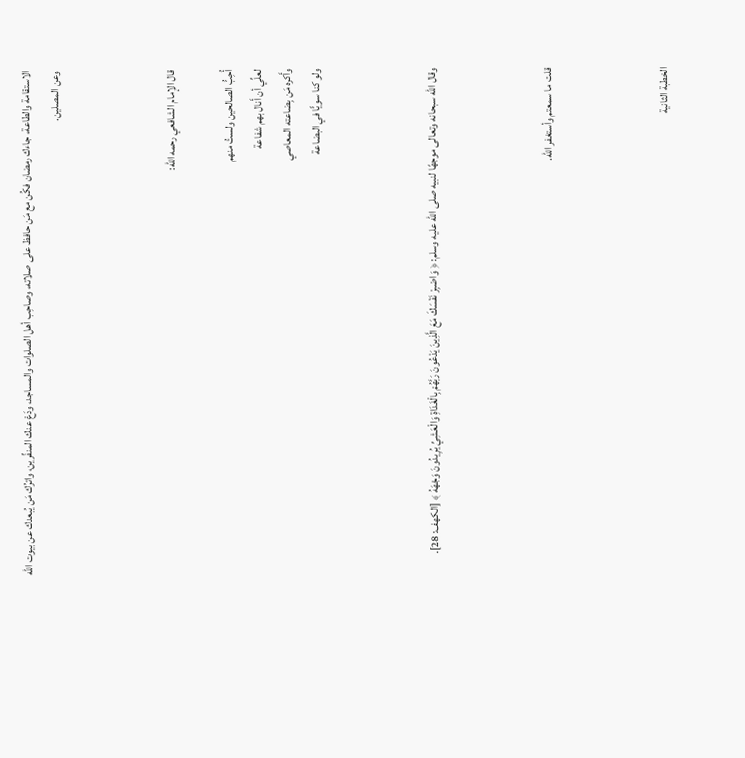الاستقامة والطاعة، جاءك رمضان فكُن مع مَن حافظ على صلاته، وصاحِب أهل الصلوات والمساجد، ودَعْ عنك المنفِّرين، واترُك مَن يُبعدك عن بيوت الله وعن المصلين.



قال الإمام الشافعي رحمه الله:

أُحِبُّ الصالحين ولستُ منهم
لعلِّي أن أَنال بهم شفاعة
وأَكره مَن بِضاعته المعاصي
ولو كنا سويًّا في البضاعة



وقال الله سبحانه وتعالى موجهًا لنبيه صلى الله عليه وسلم: ﴿ وَاصْبِرْ نَفْسَكَ مَعَ الَّذِينَ يَدْعُونَ رَبَّهُمْ بِالْغَدَاةِ وَالْعَشِيِّ يُرِيدُونَ وَجْهَهُ ﴾ [الكهف: 28].



قلت ما سمعتم وأستغفر الله.



الخطبة الثانية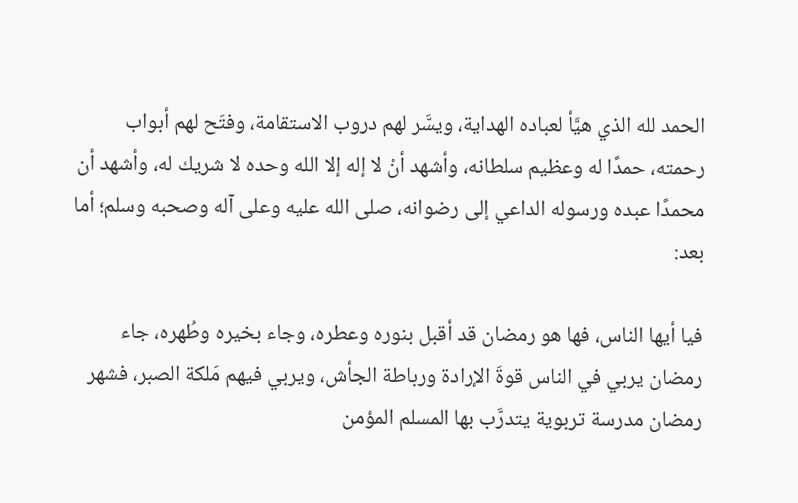الحمد لله الذي هيَّأ لعباده الهداية، ويسَّر لهم دروب الاستقامة، وفتَح لهم أبواب رحمته، حمدًا له وعظيم سلطانه، وأشهد أنْ لا إله إلا الله وحده لا شريك له، وأشهد أن محمدًا عبده ورسوله الداعي إلى رضوانه، صلى الله عليه وعلى آله وصحبه وسلم؛ أما بعد:

فيا أيها الناس، فها هو رمضان قد أقبل بنوره وعطره، وجاء بخيره وطُهره، جاء رمضان يربي في الناس قوةَ الإرادة ورباطة الجأش، ويربي فيهم مَلكة الصبر، فشهر رمضان مدرسة تربوية يتدرَّب بها المسلم المؤمن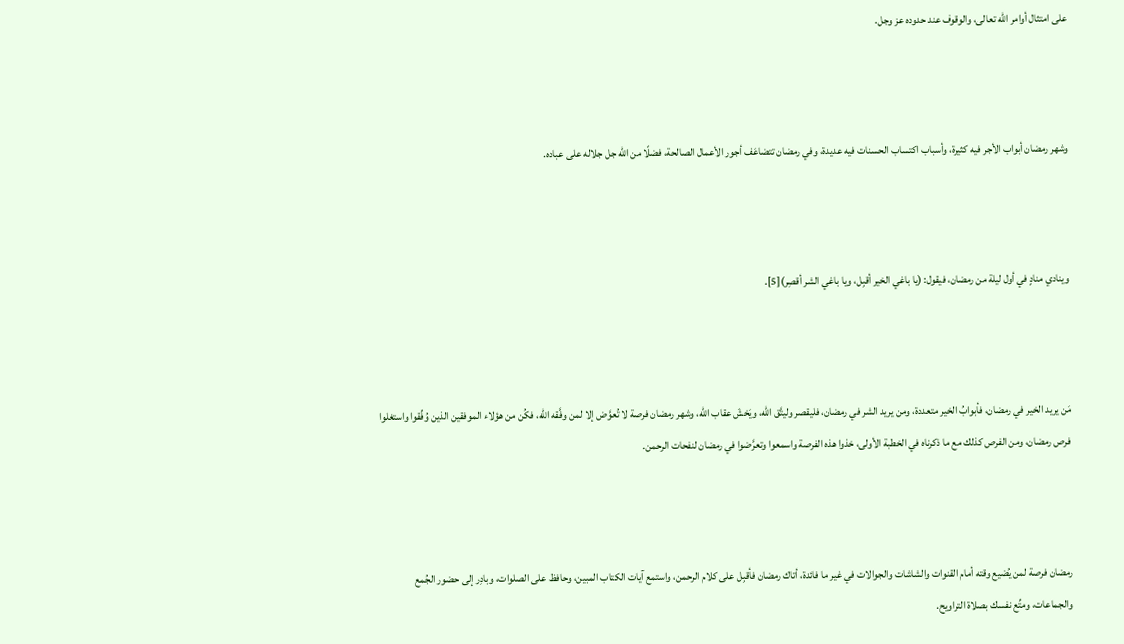على امتثال أوامر الله تعالى، والوقوف عند حدوده عز وجل.



وشهر رمضان أبواب الأجر فيه كثيرة، وأسباب اكتساب الحسنات فيه عديدة، وفي رمضان تتضاعَف أجور الأعمال الصالحة، فضلًا من الله جل جلاله على عباده.



وينادي منادٍ في أول ليلة من رمضان، فيقول: (يا باغي الخير أقبِل، ويا باغي الشر أقصِر)[5].



مَن يريد الخير في رمضان، فأبوابُ الخير متعددة، ومن يريد الشر في رمضان، فليقصر وليتَّق الله، ويَخشَ عقاب الله، وشهر رمضان فرصة لا تُعوَّض إلا لمن وفَّقه الله، فكُن من هؤلاء الموفقين الذين وُفِّقوا واستغلوا فرص رمضان، ومن الفرص كذلك مع ما ذكرناه في الخطبة الأولى، خذوا هذه الفرصة واسمعوا وتعرَّضوا في رمضان لنفحات الرحمن.



رمضان فرصة لمن يُضيع وقته أمام القنوات والشاشات والجوالات في غير ما فائدة، أتاك رمضان فأقبِل على كلام الرحمن، واستمع آيات الكتاب المبين، وحافظ على الصلوات، وبادِر إلى حضور الجُمع والجماعات، ومتِّع نفسك بصلاة التراويح.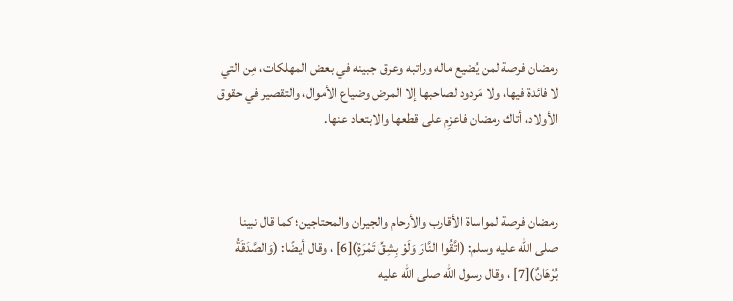رمضان فرصة لمن يُضيع ماله وراتبه وعرق جبينه في بعض المهلكات، مِن التي لا فائدة فيها، ولا مَردود لصاحبها إلا المرض وضياع الأموال، والتقصير في حقوق الأولاد، أتاك رمضان فاعزِم على قطعها والابتعاد عنها.



رمضان فرصة لمواساة الأقارب والأرحام والجيران والمحتاجين؛ كما قال نبينا صلى الله عليه وسلم: (اتَّقُوا النَّارَ وَلَوْ بِشِقِّ تَمْرَةٍ)[6] ، وقال أيضًا: (وَالصَّدَقَةُ بُرْهَانٌ)[7] ، وقال رسول الله صلى الله عليه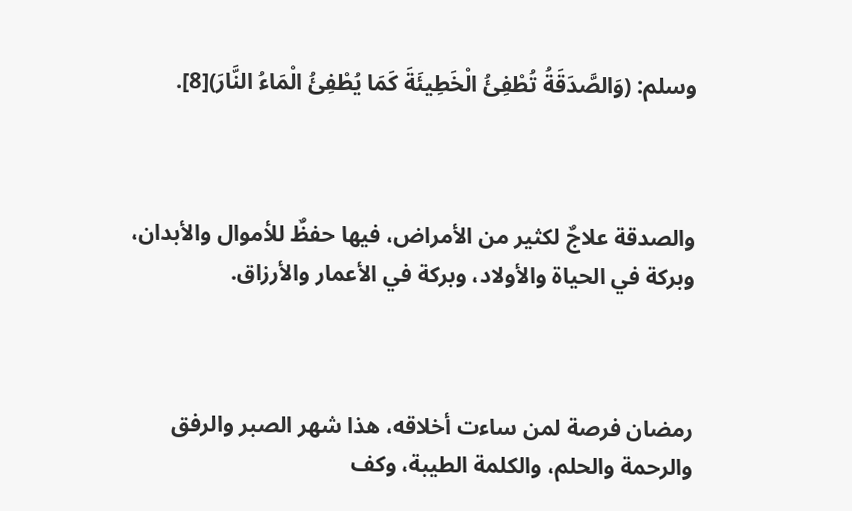وسلم: (وَالصَّدَقَةُ تُطْفِئُ الْخَطِيئَةَ كَمَا يُطْفِئُ الْمَاءُ النَّارَ)[8].



والصدقة علاجٌ لكثير من الأمراض، فيها حفظٌ للأموال والأبدان، وبركة في الحياة والأولاد، وبركة في الأعمار والأرزاق.



رمضان فرصة لمن ساءت أخلاقه، هذا شهر الصبر والرفق والرحمة والحلم، والكلمة الطيبة، وكف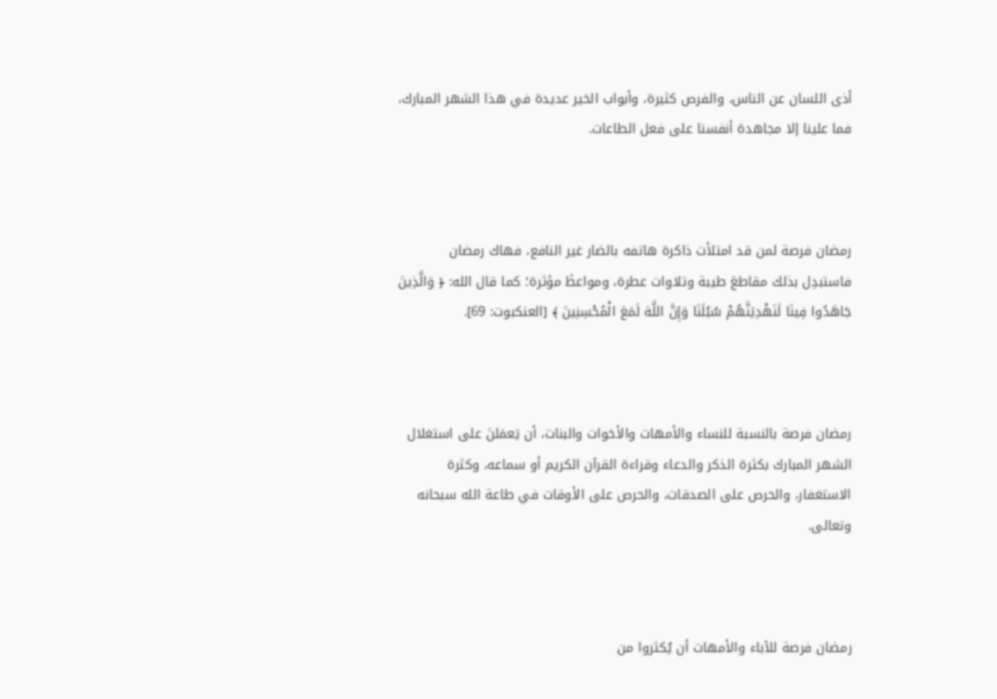أذى اللسان عن الناس، والفرص كثيرة، وأبواب الخير عديدة في هذا الشهر المبارك، فما علينا إلا مجاهدة أنفسنا على فعل الطاعات.



رمضان فرصة لمن قد امتلأت ذاكرة هاتفه بالضار غير النافع، فهاك رمضان فاستبدِل بذلك مقاطعَ طيبة وتلاوات عطرة، ومواعظَ مؤثرة؛ كما قال الله: ﴿ وَالَّذِينَ جَاهَدُوا فِينَا لَنَهْدِيَنَّهُمْ سُبُلَنَا وَإِنَّ اللَّهَ لَمَعَ الْمُحْسِنِينَ ﴾ [العنكبوت: 69].



رمضان فرصة بالنسبة للنساء والأمهات والأخوات والبنات، أن يَعمَلنَ على استغلال الشهر المبارك بكثرة الذكر والدعاء وقراءة القرآن الكريم أو سماعه، وكثرة الاستغفار، والحرص على الصدقات، والحرص على الأوقات في طاعة الله سبحانه وتعالى.



رمضان فرصة للآباء والأمهات أن يُكثروا من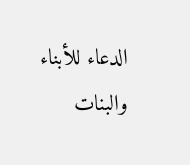الدعاء للأبناء والبنات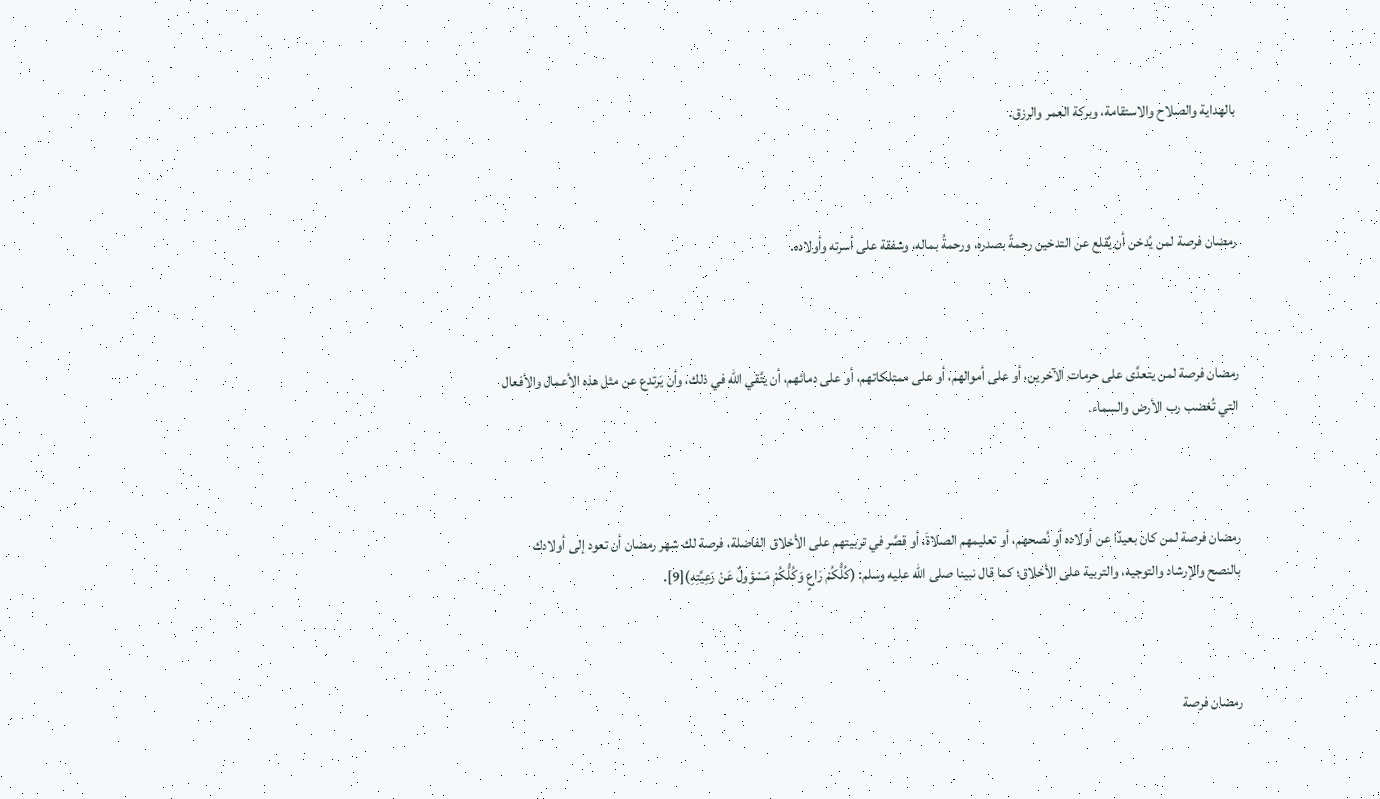بالهداية والصلاح والاستقامة، وبركة العمر والرزق.



رمضان فرصة لمن يُدخن أن يُقلع عن التدخين رحمةً بصدره، ورحمةُ بماله، وشفقة على أسرته وأولاده.



رمضان فرصة لمن يتعدَّى على حرمات الآخرين، أو على أموالهم، أو على ممتلكاتهم، أو على دمائهم، أن يتَّقي الله في ذلك، وأن يَرتدع عن مثل هذه الأعمال والأفعال التي تُغضب رب الأرض والسماء.



رمضان فرصة لمن كان بعيدًا عن أولاده أو نُصحهم، أو تعليمهم الصلاةَ، أو قصَّر في تربيتهم على الأخلاق الفاضلة، فرصة لك شهر رمضان أن تعود إلى أولادك بالنصح والإرشاد والتوجيه، والتربية على الأخلاق؛ كما قال نبينا صلى الله عليه وسلم: (كُلُّكُمْ رَاعٍ وَكُلُّكُمْ مَسْؤولٌ عَنْ رَعِيَّتِهِ)[9].



رمضان فرصة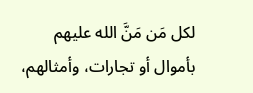لكل مَن مَنَّ الله عليهم بأموال أو تجارات، وأمثالهم،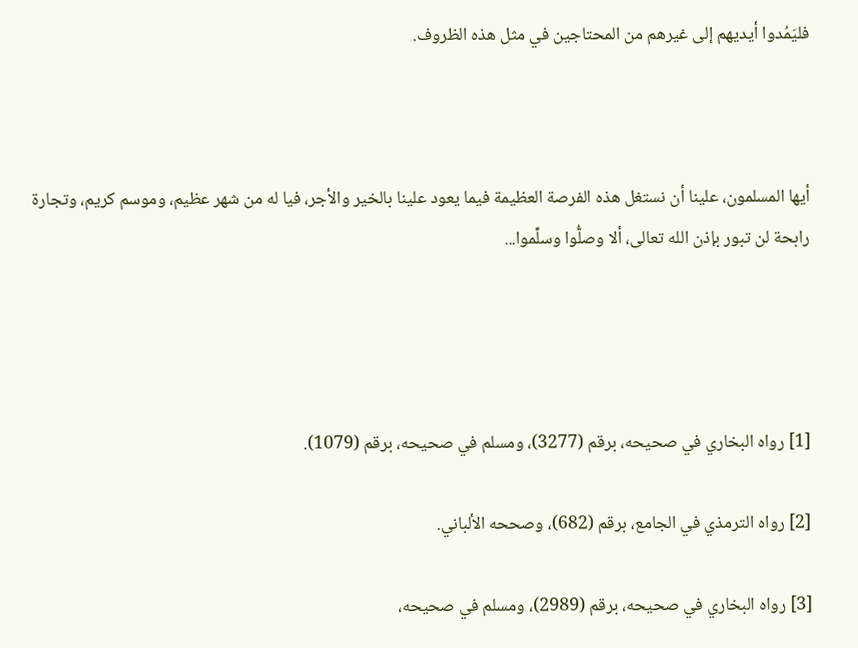فليَمُدوا أيديهم إلى غيرهم من المحتاجين في مثل هذه الظروف.



أيها المسلمون، علينا أن نستغل هذه الفرصة العظيمة فيما يعود علينا بالخير والأجر، فيا له من شهر عظيم، وموسم كريم، وتجارة رابحة لن تبور بإذن الله تعالى، ألا وصلُّوا وسلِّموا...




[1] رواه البخاري في صحيحه، برقم (3277)، ومسلم في صحيحه، برقم (1079).

[2] رواه الترمذي في الجامع، برقم (682)، وصححه الألباني.

[3] رواه البخاري في صحيحه، برقم (2989)، ومسلم في صحيحه،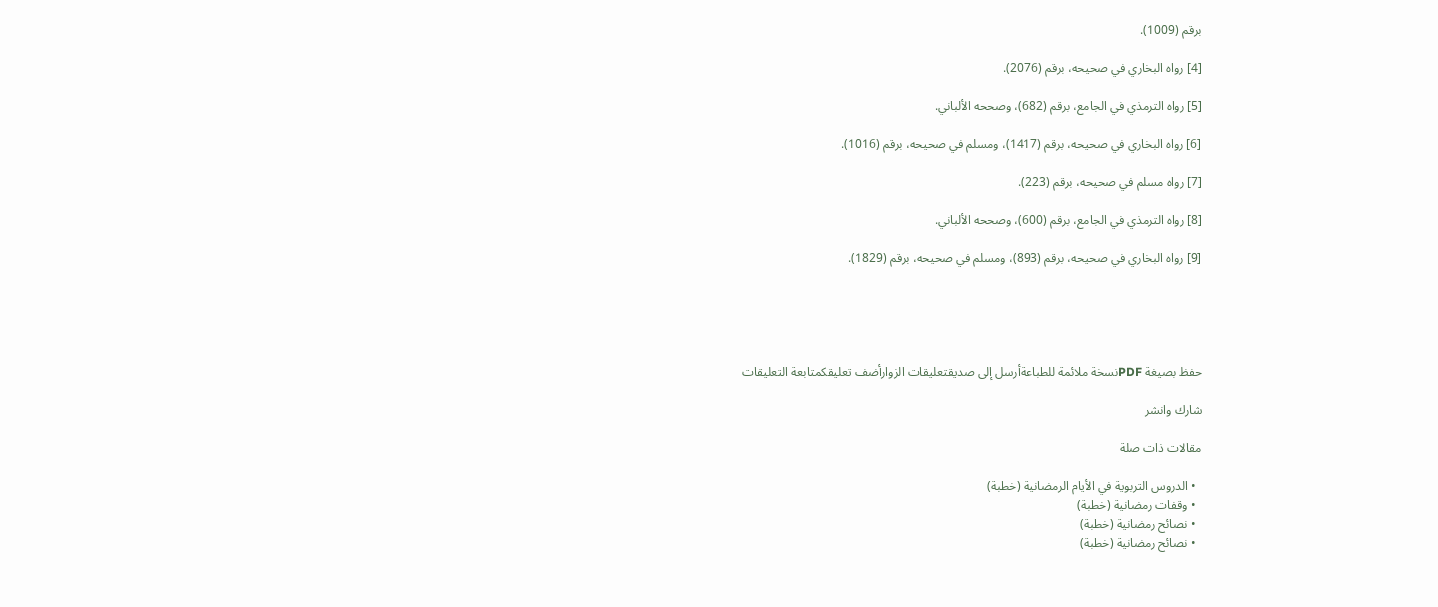برقم (1009).

[4] رواه البخاري في صحيحه، برقم (2076).

[5] رواه الترمذي في الجامع، برقم (682)، وصححه الألباني.

[6] رواه البخاري في صحيحه، برقم (1417)، ومسلم في صحيحه، برقم (1016).

[7] رواه مسلم في صحيحه، برقم (223).

[8] رواه الترمذي في الجامع، برقم (600)، وصححه الألباني.

[9] رواه البخاري في صحيحه، برقم (893)، ومسلم في صحيحه، برقم (1829).





حفظ بصيغة PDFنسخة ملائمة للطباعةأرسل إلى صديقتعليقات الزوارأضف تعليقكمتابعة التعليقات

شارك وانشر

مقالات ذات صلة

  • الدروس التربوية في الأيام الرمضانية (خطبة)
  • وقفات رمضانية (خطبة)
  • نصائح رمضانية (خطبة)
  • نصائح رمضانية (خطبة)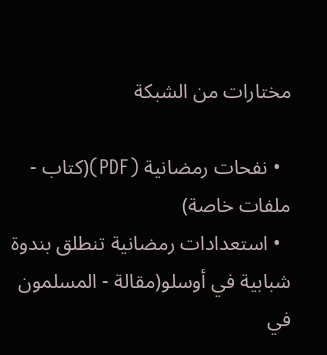مختارات من الشبكة

  • نفحات رمضانية (PDF)(كتاب - ملفات خاصة)
  • استعدادات رمضانية تنطلق بندوة شبابية في أوسلو(مقالة - المسلمون في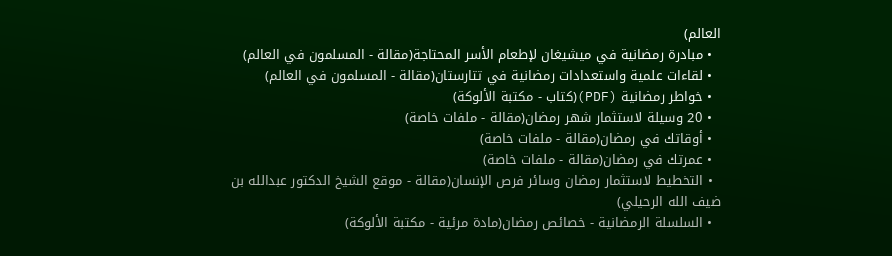العالم)
  • مبادرة رمضانية في ميشيغان لإطعام الأسر المحتاجة(مقالة - المسلمون في العالم)
  • لقاءات علمية واستعدادات رمضانية في تتارستان(مقالة - المسلمون في العالم)
  • خواطر رمضانية (PDF)(كتاب - مكتبة الألوكة)
  • 20 وسيلة لاستثمار شهر رمضان(مقالة - ملفات خاصة)
  • أوقاتك في رمضان(مقالة - ملفات خاصة)
  • عمرتك في رمضان(مقالة - ملفات خاصة)
  • التخطيط لاستثمار رمضان وسائر فرص الإنسان(مقالة - موقع الشيخ الدكتور عبدالله بن ضيف الله الرحيلي)
  • السلسلة الرمضانية - خصائص رمضان(مادة مرئية - مكتبة الألوكة)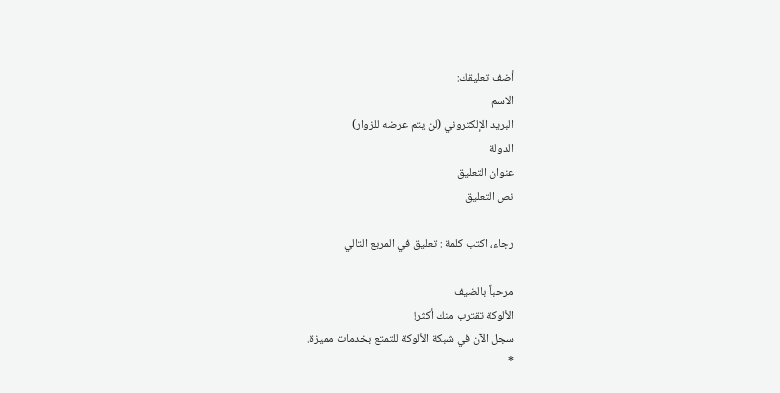أضف تعليقك:
الاسم
البريد الإلكتروني (لن يتم عرضه للزوار)
الدولة
عنوان التعليق
نص التعليق

رجاء، اكتب كلمة : تعليق في المربع التالي

مرحباً بالضيف
الألوكة تقترب منك أكثر!
سجل الآن في شبكة الألوكة للتمتع بخدمات مميزة.
*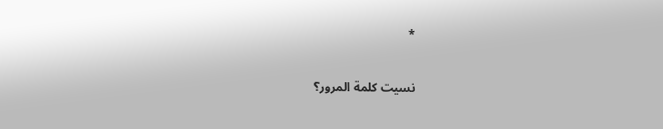*

نسيت كلمة المرور؟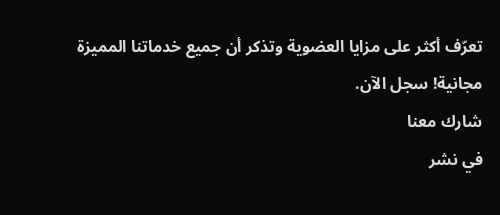تعرّف أكثر على مزايا العضوية وتذكر أن جميع خدماتنا المميزة مجانية! سجل الآن.
شارك معنا
في نشر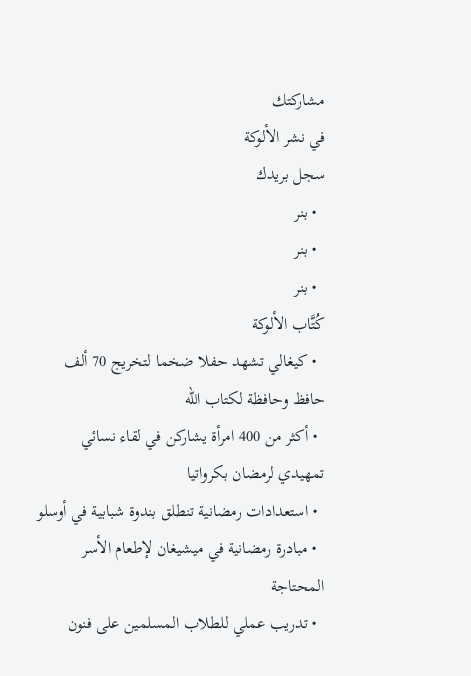مشاركتك
في نشر الألوكة
سجل بريدك
  • بنر
  • بنر
  • بنر
كُتَّاب الألوكة
  • كيغالي تشهد حفلا ضخما لتخريج 70 ألف حافظ وحافظة لكتاب الله
  • أكثر من 400 امرأة يشاركن في لقاء نسائي تمهيدي لرمضان بكرواتيا
  • استعدادات رمضانية تنطلق بندوة شبابية في أوسلو
  • مبادرة رمضانية في ميشيغان لإطعام الأسر المحتاجة
  • تدريب عملي للطلاب المسلمين على فنون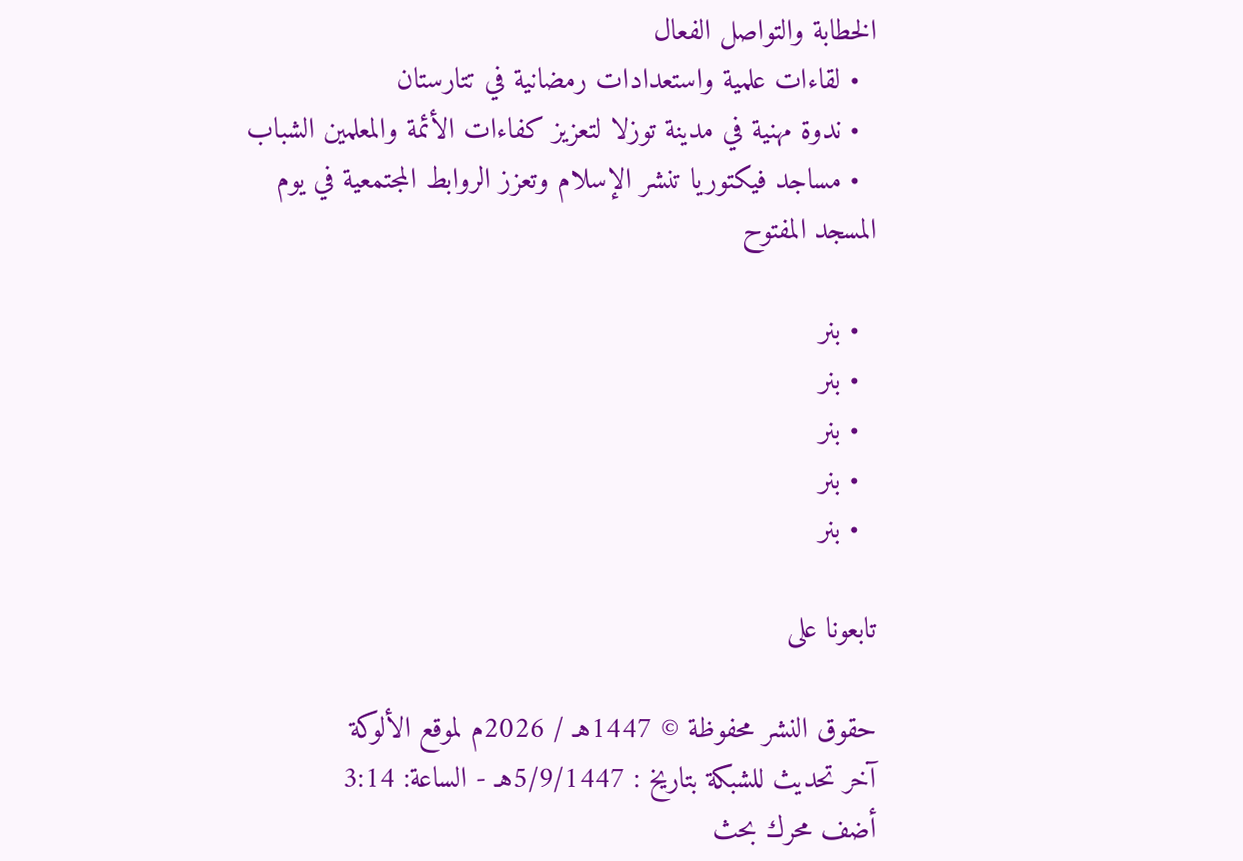الخطابة والتواصل الفعال
  • لقاءات علمية واستعدادات رمضانية في تتارستان
  • ندوة مهنية في مدينة توزلا لتعزيز كفاءات الأئمة والمعلمين الشباب
  • مساجد فيكتوريا تنشر الإسلام وتعزز الروابط المجتمعية في يوم المسجد المفتوح

  • بنر
  • بنر
  • بنر
  • بنر
  • بنر

تابعونا على

حقوق النشر محفوظة © 1447هـ / 2026م لموقع الألوكة
آخر تحديث للشبكة بتاريخ : 5/9/1447هـ - الساعة: 3:14
أضف محرك بحث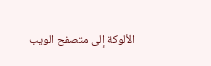الألوكة إلى متصفح الويب